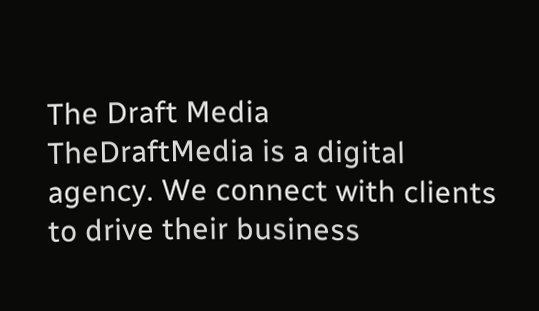The Draft Media
TheDraftMedia is a digital agency. We connect with clients to drive their business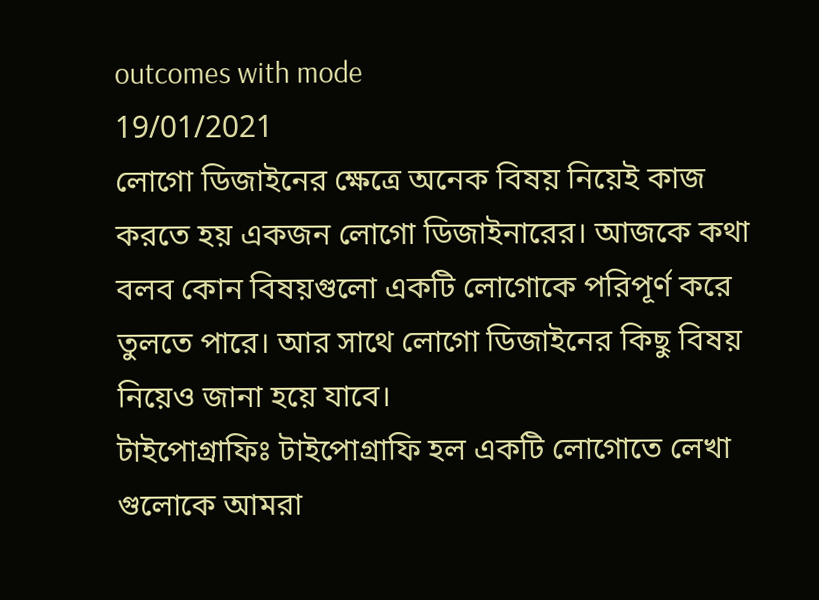outcomes with mode
19/01/2021
লোগো ডিজাইনের ক্ষেত্রে অনেক বিষয় নিয়েই কাজ করতে হয় একজন লোগো ডিজাইনারের। আজকে কথা বলব কোন বিষয়গুলো একটি লোগোকে পরিপূর্ণ করে তুলতে পারে। আর সাথে লোগো ডিজাইনের কিছু বিষয় নিয়েও জানা হয়ে যাবে।
টাইপোগ্রাফিঃ টাইপোগ্রাফি হল একটি লোগোতে লেখা গুলোকে আমরা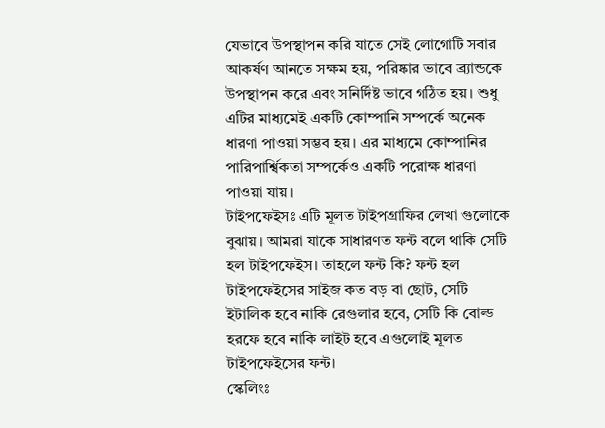যেভাবে উপস্থাপন করি যাতে সেই লোগোটি সবার আকর্ষণ আনতে সক্ষম হয়, পরিষ্কার ভাবে ব্র্যান্ডকে উপস্থাপন করে এবং সনির্দিষ্ট ভাবে গঠিত হয়। শুধু এটির মাধ্যমেই একটি কোম্পানি সম্পর্কে অনেক ধারণা পাওয়া সম্ভব হয়। এর মাধ্যমে কোম্পানির পারিপার্শ্বিকতা সম্পর্কেও একটি পরোক্ষ ধারণা পাওয়া যায়।
টাইপফেইসঃ এটি মূলত টাইপগ্রাফির লেখা গুলোকে বুঝায়। আমরা যাকে সাধারণত ফন্ট বলে থাকি সেটি হল টাইপফেইস। তাহলে ফন্ট কি? ফন্ট হল টাইপফেইসের সাইজ কত বড় বা ছোট, সেটি ইটালিক হবে নাকি রেগুলার হবে, সেটি কি বোল্ড হরফে হবে নাকি লাইট হবে এগুলোই মূলত টাইপফেইসের ফন্ট।
স্কেলিংঃ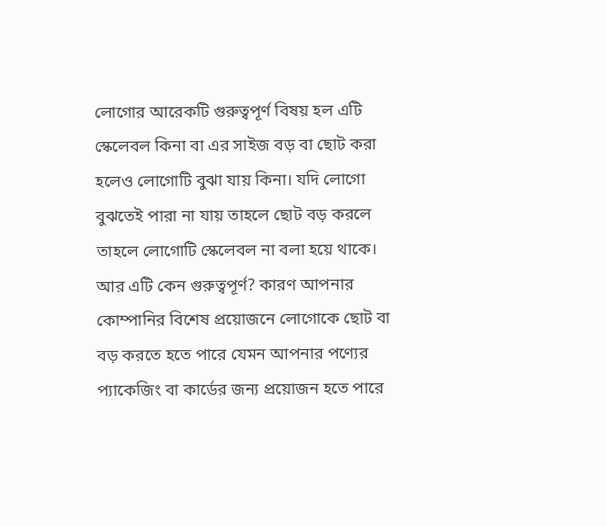লোগোর আরেকটি গুরুত্বপূর্ণ বিষয় হল এটি স্কেলেবল কিনা বা এর সাইজ বড় বা ছোট করা হলেও লোগোটি বুঝা যায় কিনা। যদি লোগো বুঝতেই পারা না যায় তাহলে ছোট বড় করলে তাহলে লোগোটি স্কেলেবল না বলা হয়ে থাকে। আর এটি কেন গুরুত্বপূর্ণ? কারণ আপনার কোম্পানির বিশেষ প্রয়োজনে লোগোকে ছোট বা বড় করতে হতে পারে যেমন আপনার পণ্যের প্যাকেজিং বা কার্ডের জন্য প্রয়োজন হতে পারে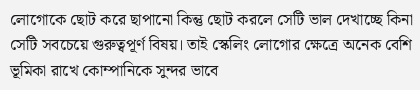লোগোকে ছোট করে ছাপানো কিন্তু ছোট করলে সেটি ভাল দেখাচ্ছে কিনা সেটি সবচেয়ে গুরুত্বপূর্ণ বিষয়। তাই স্কেলিং লোগোর ক্ষেত্রে অনেক বেশি ভূমিকা রাখে কোম্পানিকে সুন্দর ভাবে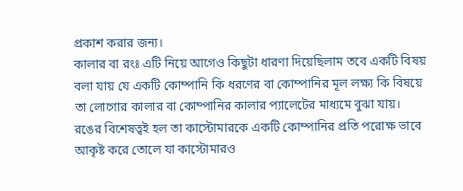প্রকাশ করার জন্য।
কালার বা রংঃ এটি নিয়ে আগেও কিছুটা ধারণা দিয়েছিলাম তবে একটি বিষয় বলা যায় যে একটি কোম্পানি কি ধরণের বা কোম্পানির মূল লক্ষ্য কি বিষয়ে তা লোগোর কালার বা কোম্পানির কালার প্যালেটের মাধ্যমে বুঝা যায়। রঙের বিশেষত্বই হল তা কাস্টোমারকে একটি কোম্পানির প্রতি পরোক্ষ ভাবে আকৃষ্ট করে তোলে যা কাস্টোমারও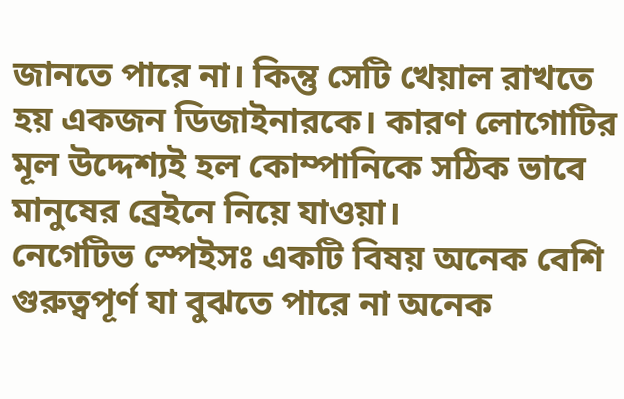জানতে পারে না। কিন্তু সেটি খেয়াল রাখতে হয় একজন ডিজাইনারকে। কারণ লোগোটির মূল উদ্দেশ্যই হল কোম্পানিকে সঠিক ভাবে মানুষের ব্রেইনে নিয়ে যাওয়া।
নেগেটিভ স্পেইসঃ একটি বিষয় অনেক বেশি গুরুত্বপূর্ণ যা বুঝতে পারে না অনেক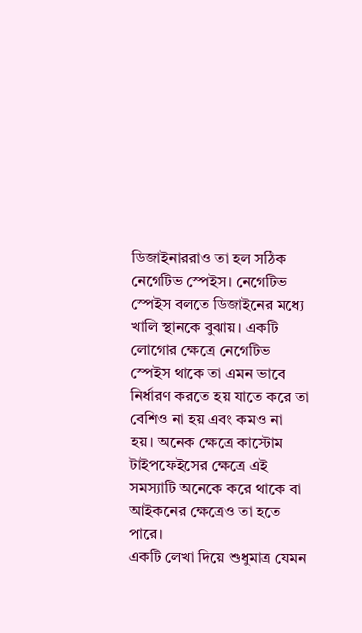ডিজাইনাররাও তা হল সঠিক নেগেটিভ স্পেইস। নেগেটিভ স্পেইস বলতে ডিজাইনের মধ্যে খালি স্থানকে বুঝায়। একটি লোগোর ক্ষেত্রে নেগেটিভ স্পেইস থাকে তা এমন ভাবে নির্ধারণ করতে হয় যাতে করে তা বেশিও না হয় এবং কমও না হয়। অনেক ক্ষেত্রে কাস্টোম টাইপফেইসের ক্ষেত্রে এই সমস্যাটি অনেকে করে থাকে বা আইকনের ক্ষেত্রেও তা হতে পারে।
একটি লেখা দিয়ে শুধুমাত্র যেমন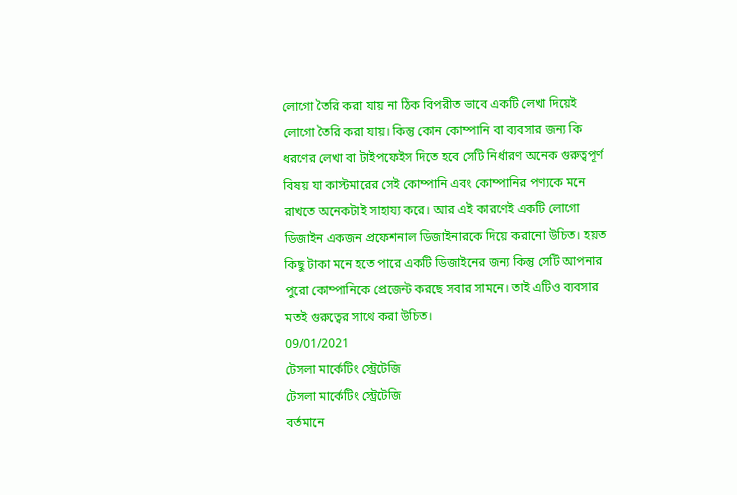লোগো তৈরি করা যায় না ঠিক বিপরীত ভাবে একটি লেখা দিয়েই লোগো তৈরি করা যায়। কিন্তু কোন কোম্পানি বা ব্যবসার জন্য কি ধরণের লেখা বা টাইপফেইস দিতে হবে সেটি নির্ধারণ অনেক গুরুত্বপূর্ণ বিষয় যা কাস্টমারের সেই কোম্পানি এবং কোম্পানির পণ্যকে মনে রাখতে অনেকটাই সাহায্য করে। আর এই কারণেই একটি লোগো ডিজাইন একজন প্রফেশনাল ডিজাইনারকে দিয়ে করানো উচিত। হয়ত কিছু টাকা মনে হতে পারে একটি ডিজাইনের জন্য কিন্তু সেটি আপনার পুরো কোম্পানিকে প্রেজেন্ট করছে সবার সামনে। তাই এটিও ব্যবসার মতই গুরুত্বের সাথে করা উচিত।
09/01/2021
টেসলা মার্কেটিং স্ট্রেটেজি
টেসলা মার্কেটিং স্ট্রেটেজি
বর্তমানে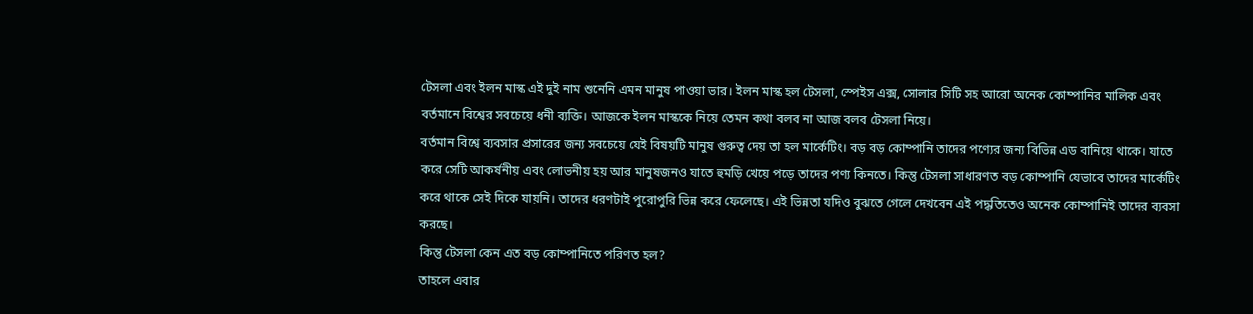টেসলা এবং ইলন মাস্ক এই দুই নাম শুনেনি এমন মানুষ পাওয়া ভার। ইলন মাস্ক হল টেসলা, স্পেইস এক্স, সোলার সিটি সহ আরো অনেক কোম্পানির মালিক এবং বর্তমানে বিশ্বের সবচেয়ে ধনী ব্যক্তি। আজকে ইলন মাস্ককে নিয়ে তেমন কথা বলব না আজ বলব টেসলা নিয়ে।
বর্তমান বিশ্বে ব্যবসার প্রসারের জন্য সবচেয়ে যেই বিষয়টি মানুষ গুরুত্ব দেয় তা হল মার্কেটিং। বড় বড় কোম্পানি তাদের পণ্যের জন্য বিভিন্ন এড বানিয়ে থাকে। যাতে করে সেটি আকর্ষনীয় এবং লোভনীয় হয় আর মানুষজনও যাতে হুমড়ি খেয়ে পড়ে তাদের পণ্য কিনতে। কিন্তু টেসলা সাধারণত বড় কোম্পানি যেভাবে তাদের মার্কেটিং করে থাকে সেই দিকে যায়নি। তাদের ধরণটাই পুরোপুরি ভিন্ন করে ফেলেছে। এই ভিন্নতা যদিও বুঝতে গেলে দেখবেন এই পদ্ধতিতেও অনেক কোম্পানিই তাদের ব্যবসা করছে।
কিন্তু টেসলা কেন এত বড় কোম্পানিতে পরিণত হল?
তাহলে এবার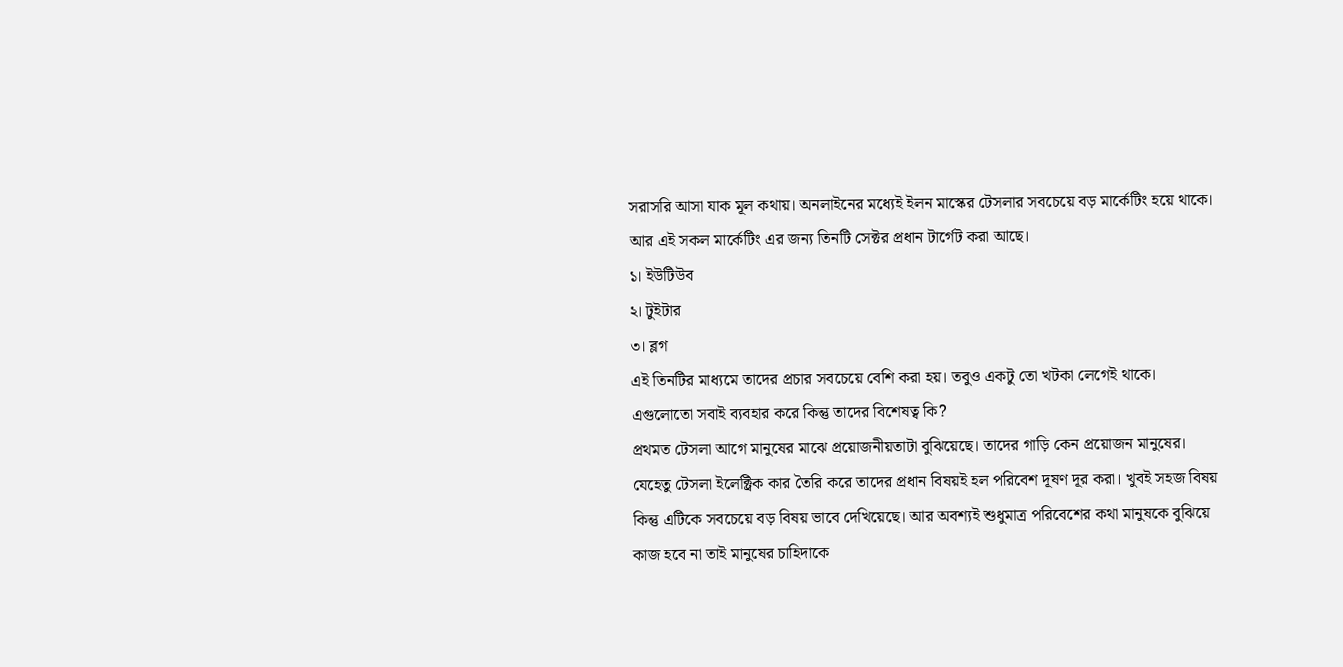সরাসরি আসা যাক মূল কথায়। অনলাইনের মধ্যেই ইলন মাস্কের টেসলার সবচেয়ে বড় মার্কেটিং হয়ে থাকে। আর এই সকল মার্কেটিং এর জন্য তিনটি সেক্টর প্রধান টার্গেট করা আছে।
১। ইউটিউব
২। টুইটার
৩। ব্লগ
এই তিনটির মাধ্যমে তাদের প্রচার সবচেয়ে বেশি করা হয়। তবুও একটু তো খটকা লেগেই থাকে। এগুলোতো সবাই ব্যবহার করে কিন্তু তাদের বিশেষত্ব কি?
প্রথমত টেসলা আগে মানুষের মাঝে প্রয়োজনীয়তাটা বুঝিয়েছে। তাদের গাড়ি কেন প্রয়োজন মানুষের। যেহেতু টেসলা ইলেক্ট্রিক কার তৈরি করে তাদের প্রধান বিষয়ই হল পরিবেশ দূষণ দূর করা। খুবই সহজ বিষয় কিন্তু এটিকে সবচেয়ে বড় বিষয় ভাবে দেখিয়েছে। আর অবশ্যই শুধুমাত্র পরিবেশের কথা মানুষকে বুঝিয়ে কাজ হবে না তাই মানুষের চাহিদাকে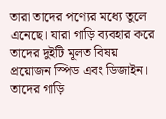তারা তাদের পণ্যের মধ্যে তুলে এনেছে। যারা গাড়ি ব্যবহার করে তাদের দুইটি মূলত বিষয় প্রয়োজন স্পিড এবং ডিজাইন। তাদের গাড়ি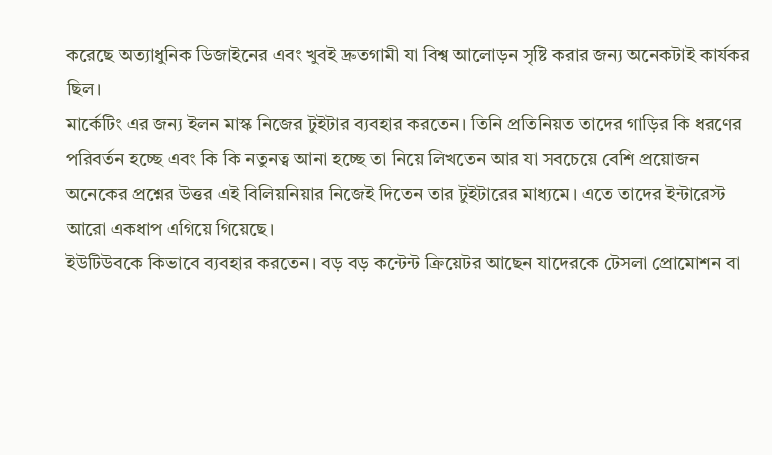করেছে অত্যাধুনিক ডিজাইনের এবং খুবই দ্রুতগামী যা বিশ্ব আলোড়ন সৃষ্টি করার জন্য অনেকটাই কার্যকর ছিল।
মার্কেটিং এর জন্য ইলন মাস্ক নিজের টুইটার ব্যবহার করতেন। তিনি প্রতিনিয়ত তাদের গাড়ির কি ধরণের পরিবর্তন হচ্ছে এবং কি কি নতুনত্ব আনা হচ্ছে তা নিয়ে লিখতেন আর যা সবচেয়ে বেশি প্রয়োজন অনেকের প্রশ্নের উত্তর এই বিলিয়নিয়ার নিজেই দিতেন তার টুইটারের মাধ্যমে। এতে তাদের ইন্টারেস্ট আরো একধাপ এগিয়ে গিয়েছে।
ইউটিউবকে কিভাবে ব্যবহার করতেন। বড় বড় কন্টেন্ট ক্রিয়েটর আছেন যাদেরকে টেসলা প্রোমোশন বা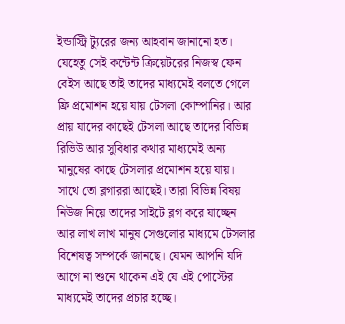ইন্ডাস্ট্রি ট্যুরের জন্য আহবান জানানো হত। যেহেতু সেই কন্টেন্ট ক্রিয়েটরের নিজস্ব ফেন বেইস আছে তাই তাদের মাধ্যমেই বলতে গেলে ফ্রি প্রমোশন হয়ে যায় টেসলা কোম্পানির। আর প্রায় যাদের কাছেই টেসলা আছে তাদের বিভিন্ন রিভিউ আর সুবিধার কথার মাধ্যমেই অন্য মানুষের কাছে টেসলার প্রমোশন হয়ে যায়। সাথে তো ব্লগাররা আছেই। তারা বিভিন্ন বিষয় নিউজ নিয়ে তাদের সাইটে ব্লগ করে যাচ্ছেন আর লাখ লাখ মানুষ সেগুলোর মাধ্যমে টেসলার বিশেষত্ব সম্পর্কে জানছে। যেমন আপনি যদি আগে না শুনে থাকেন এই যে এই পোস্টের মাধ্যমেই তাদের প্রচার হচ্ছে।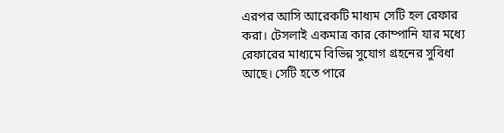এরপর আসি আরেকটি মাধ্যম সেটি হল রেফার করা। টেসলাই একমাত্র কার কোম্পানি যার মধ্যে রেফারের মাধ্যমে বিভিন্ন সুযোগ গ্রহনের সুবিধা আছে। সেটি হতে পারে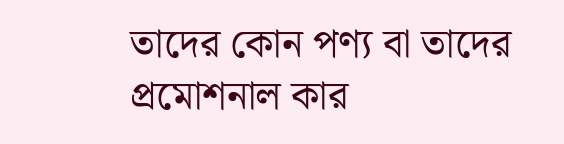তাদের কোন পণ্য বা তাদের প্রমোশনাল কার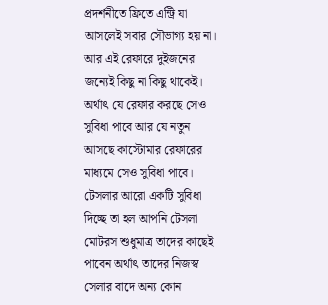প্রদর্শনীতে ফ্রিতে এন্ট্রি যা আসলেই সবার সৌভাগ্য হয় না। আর এই রেফারে দুইজনের জন্যেই কিছু না কিছু থাকেই। অর্থাৎ যে রেফার করছে সেও সুবিধা পাবে আর যে নতুন আসছে কাস্টোমার রেফারের মাধ্যমে সেও সুবিধা পাবে।
টেসলার আরো একটি সুবিধা দিচ্ছে তা হল আপনি টেসলা মোটরস শুধুমাত্র তাদের কাছেই পাবেন অর্থাৎ তাদের নিজস্ব সেলার বাদে অন্য কোন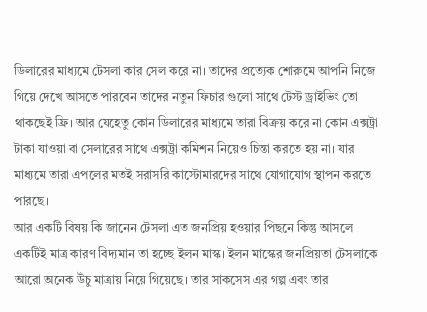ডিলারের মাধ্যমে টেসলা কার সেল করে না। তাদের প্রত্যেক শোরুমে আপনি নিজে গিয়ে দেখে আসতে পারবেন তাদের নতুন ফিচার গুলো সাথে টেস্ট ড্রাইভিং তো থাকছেই ফ্রি। আর যেহেতু কোন ডিলারের মাধ্যমে তারা বিক্রয় করে না কোন এক্সট্রা টাকা যাওয়া বা সেলারের সাথে এক্সট্রা কমিশন নিয়েও চিন্তা করতে হয় না। যার মাধ্যমে তারা এপলের মতই সরাসরি কাস্টোমারদের সাথে যোগাযোগ স্থাপন করতে পারছে।
আর একটি বিষয় কি জানেন টেসলা এত জনপ্রিয় হওয়ার পিছনে কিন্তু আসলে একটিই মাত্র কারণ বিদ্যমান তা হচ্ছে ইলন মাস্ক। ইলন মাস্কের জনপ্রিয়তা টেসলাকে আরো অনেক উঁচু মাত্রায় নিয়ে গিয়েছে। তার সাকসেস এর গল্প এবং তার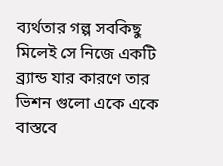ব্যর্থতার গল্প সবকিছু মিলেই সে নিজে একটি ব্র্যান্ড যার কারণে তার ভিশন গুলো একে একে বাস্তবে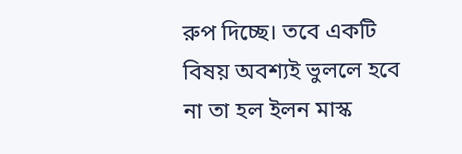রুপ দিচ্ছে। তবে একটি বিষয় অবশ্যই ভুললে হবে না তা হল ইলন মাস্ক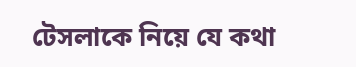টেসলাকে নিয়ে যে কথা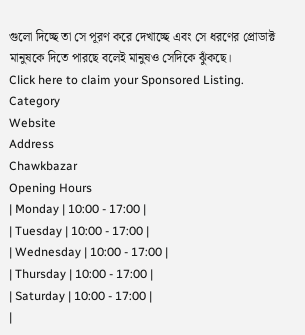গুলো দিচ্ছে তা সে পূরণ করে দেখাচ্ছে এবং সে ধরণের প্রোডাক্ট মানুষকে দিতে পারছে বলেই মানুষও সেদিকে ঝুঁকছে।
Click here to claim your Sponsored Listing.
Category
Website
Address
Chawkbazar
Opening Hours
| Monday | 10:00 - 17:00 |
| Tuesday | 10:00 - 17:00 |
| Wednesday | 10:00 - 17:00 |
| Thursday | 10:00 - 17:00 |
| Saturday | 10:00 - 17:00 |
|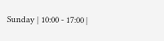Sunday | 10:00 - 17:00 |